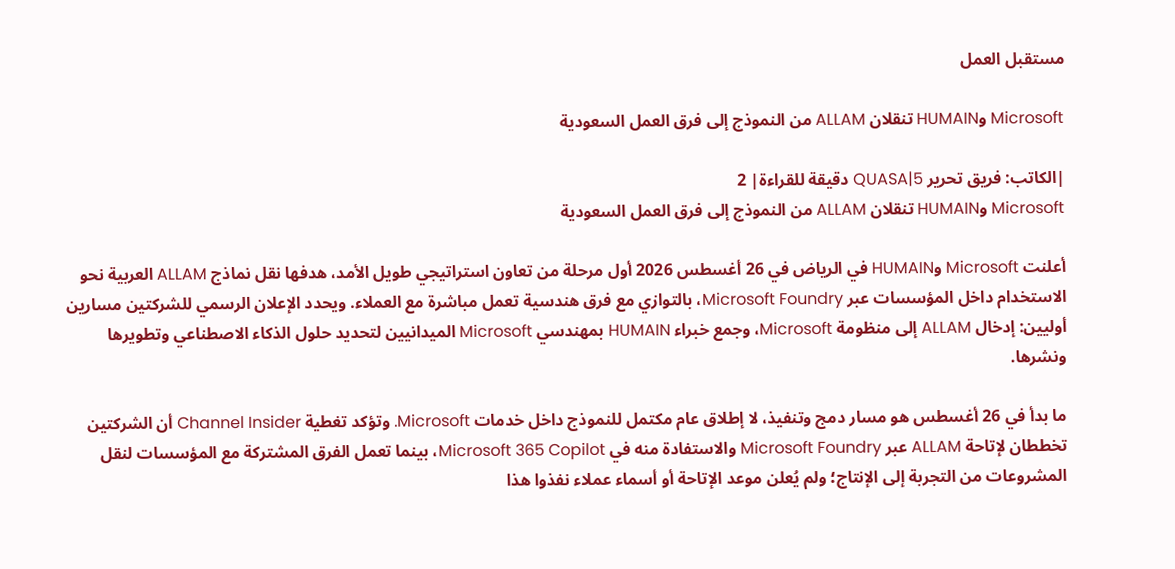مستقبل العمل

Microsoft وHUMAIN تنقلان ALLAM من النموذج إلى فرق العمل السعودية

|الكاتب: فريق تحرير QUASA|5 دقيقة للقراءة| 2
Microsoft وHUMAIN تنقلان ALLAM من النموذج إلى فرق العمل السعودية

أعلنت Microsoft وHUMAIN في الرياض في 26 أغسطس 2026 أول مرحلة من تعاون استراتيجي طويل الأمد، هدفها نقل نماذج ALLAM العربية نحو الاستخدام داخل المؤسسات عبر Microsoft Foundry، بالتوازي مع فرق هندسية تعمل مباشرة مع العملاء. ويحدد الإعلان الرسمي للشركتين مسارين أوليين: إدخال ALLAM إلى منظومة Microsoft، وجمع خبراء HUMAIN بمهندسي Microsoft الميدانيين لتحديد حلول الذكاء الاصطناعي وتطويرها ونشرها.

ما بدأ في 26 أغسطس هو مسار دمج وتنفيذ، لا إطلاق عام مكتمل للنموذج داخل خدمات Microsoft. وتؤكد تغطية Channel Insider أن الشركتين تخططان لإتاحة ALLAM عبر Microsoft Foundry والاستفادة منه في Microsoft 365 Copilot، بينما تعمل الفرق المشتركة مع المؤسسات لنقل المشروعات من التجربة إلى الإنتاج؛ ولم يُعلن موعد الإتاحة أو أسماء عملاء نفذوا هذا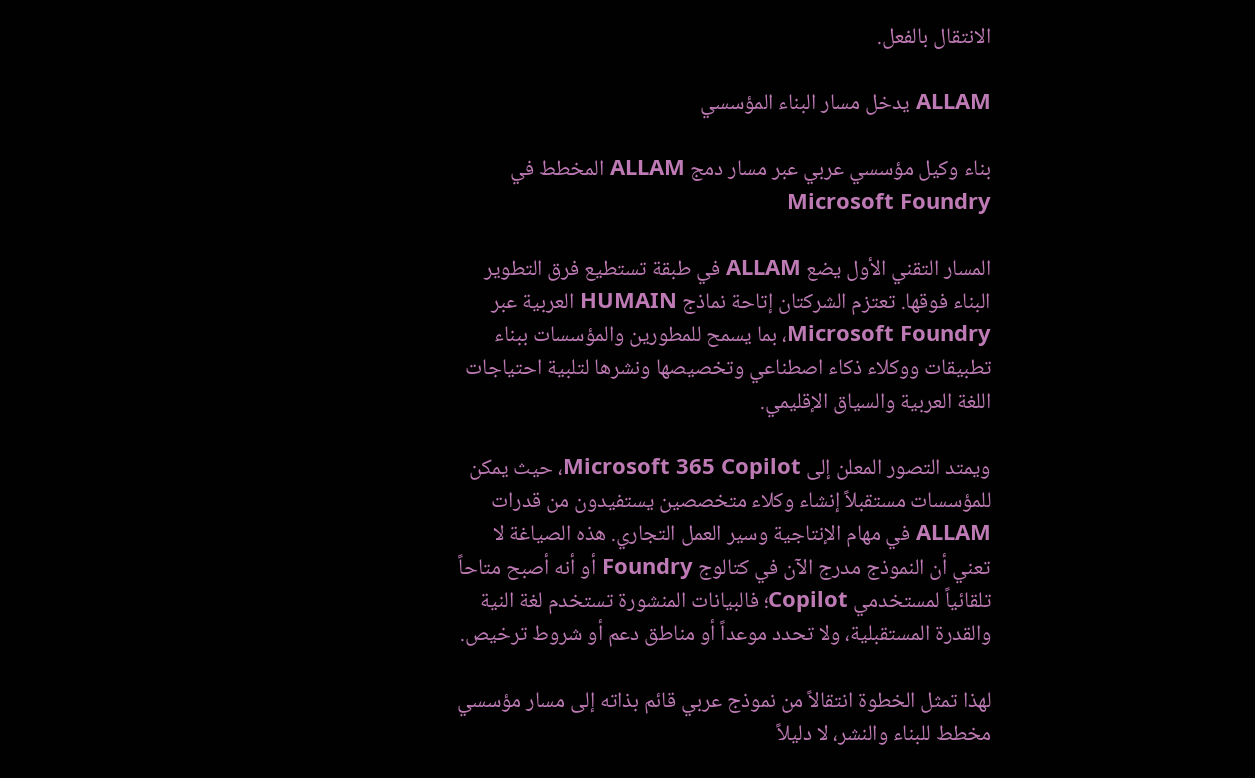الانتقال بالفعل.

ALLAM يدخل مسار البناء المؤسسي

بناء وكيل مؤسسي عربي عبر مسار دمج ALLAM المخطط في Microsoft Foundry

المسار التقني الأول يضع ALLAM في طبقة تستطيع فرق التطوير البناء فوقها. تعتزم الشركتان إتاحة نماذج HUMAIN العربية عبر Microsoft Foundry، بما يسمح للمطورين والمؤسسات ببناء تطبيقات ووكلاء ذكاء اصطناعي وتخصيصها ونشرها لتلبية احتياجات اللغة العربية والسياق الإقليمي.

ويمتد التصور المعلن إلى Microsoft 365 Copilot، حيث يمكن للمؤسسات مستقبلاً إنشاء وكلاء متخصصين يستفيدون من قدرات ALLAM في مهام الإنتاجية وسير العمل التجاري. هذه الصياغة لا تعني أن النموذج مدرج الآن في كتالوج Foundry أو أنه أصبح متاحاً تلقائياً لمستخدمي Copilot؛ فالبيانات المنشورة تستخدم لغة النية والقدرة المستقبلية، ولا تحدد موعداً أو مناطق دعم أو شروط ترخيص.

لهذا تمثل الخطوة انتقالاً من نموذج عربي قائم بذاته إلى مسار مؤسسي مخطط للبناء والنشر، لا دليلاً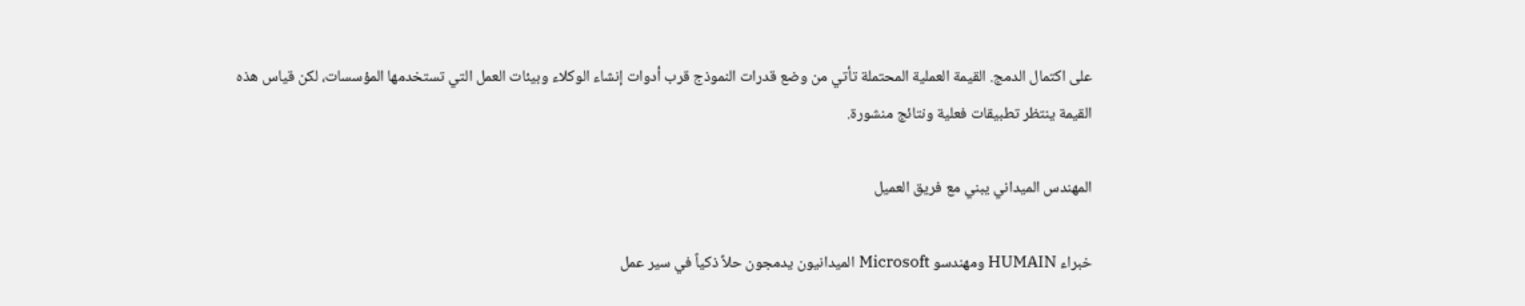على اكتمال الدمج. القيمة العملية المحتملة تأتي من وضع قدرات النموذج قرب أدوات إنشاء الوكلاء وبيئات العمل التي تستخدمها المؤسسات، لكن قياس هذه القيمة ينتظر تطبيقات فعلية ونتائج منشورة.

المهندس الميداني يبني مع فريق العميل

خبراء HUMAIN ومهندسو Microsoft الميدانيون يدمجون حلاً ذكياً في سير عمل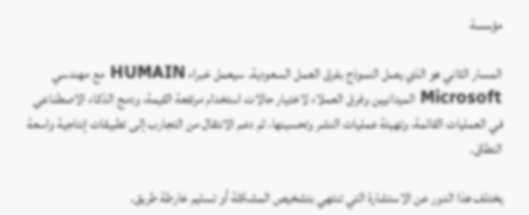مؤسسة

المسار الثاني هو الذي يصل النموذج بفرق العمل السعودية. سيعمل خبراء HUMAIN مع مهندسي Microsoft الميدانيين وفرق العملاء لاختيار حالات استخدام مرتفعة القيمة، ودمج الذكاء الاصطناعي في العمليات القائمة، وتهيئة عمليات النشر وتحسينها، ثم دعم الانتقال من التجارب إلى تطبيقات إنتاجية واسعة النطاق.

يختلف هذا الدور عن الاستشارة التي تنتهي بتشخيص المشكلة أو تسليم خارطة طريق.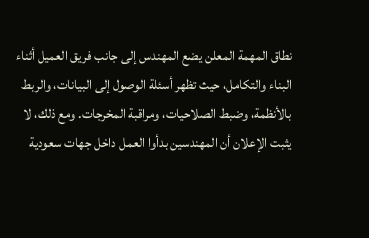نطاق المهمة المعلن يضع المهندس إلى جانب فريق العميل أثناء البناء والتكامل، حيث تظهر أسئلة الوصول إلى البيانات، والربط بالأنظمة، وضبط الصلاحيات، ومراقبة المخرجات. ومع ذلك، لا يثبت الإعلان أن المهندسين بدأوا العمل داخل جهات سعودية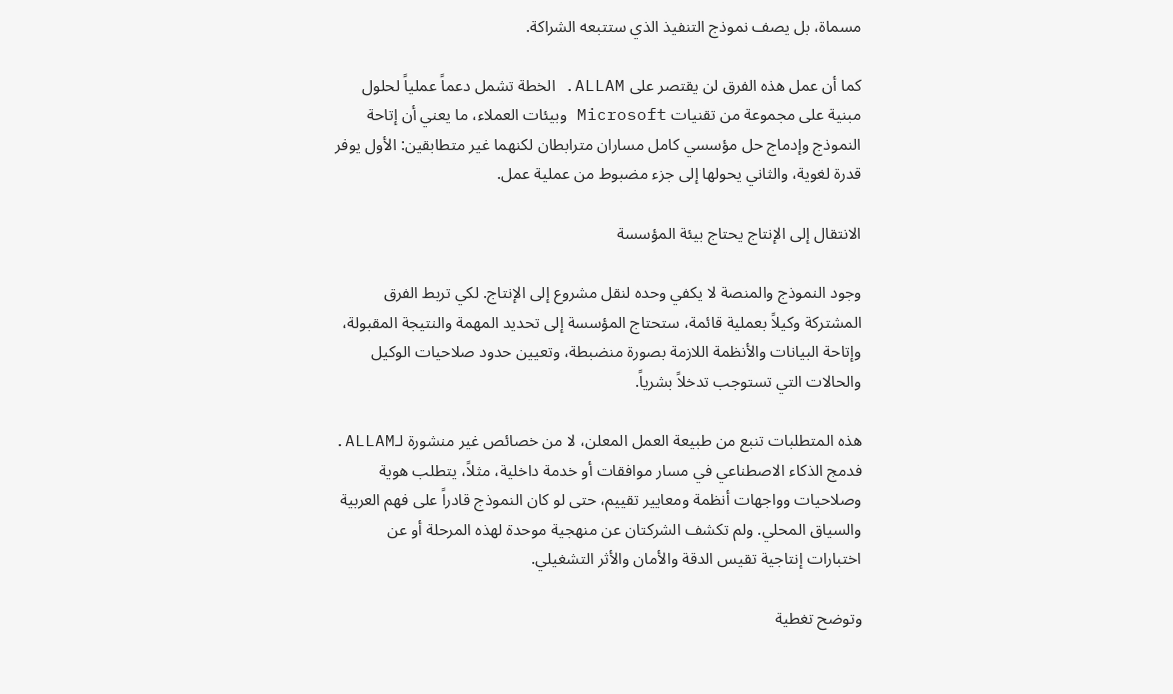مسماة، بل يصف نموذج التنفيذ الذي ستتبعه الشراكة.

كما أن عمل هذه الفرق لن يقتصر على ALLAM. الخطة تشمل دعماً عملياً لحلول مبنية على مجموعة من تقنيات Microsoft وبيئات العملاء، ما يعني أن إتاحة النموذج وإدماج حل مؤسسي كامل مساران مترابطان لكنهما غير متطابقين: الأول يوفر قدرة لغوية، والثاني يحولها إلى جزء مضبوط من عملية عمل.

الانتقال إلى الإنتاج يحتاج بيئة المؤسسة

وجود النموذج والمنصة لا يكفي وحده لنقل مشروع إلى الإنتاج. لكي تربط الفرق المشتركة وكيلاً بعملية قائمة، ستحتاج المؤسسة إلى تحديد المهمة والنتيجة المقبولة، وإتاحة البيانات والأنظمة اللازمة بصورة منضبطة، وتعيين حدود صلاحيات الوكيل والحالات التي تستوجب تدخلاً بشرياً.

هذه المتطلبات تنبع من طبيعة العمل المعلن، لا من خصائص غير منشورة لـALLAM. فدمج الذكاء الاصطناعي في مسار موافقات أو خدمة داخلية، مثلاً، يتطلب هوية وصلاحيات وواجهات أنظمة ومعايير تقييم، حتى لو كان النموذج قادراً على فهم العربية والسياق المحلي. ولم تكشف الشركتان عن منهجية موحدة لهذه المرحلة أو عن اختبارات إنتاجية تقيس الدقة والأمان والأثر التشغيلي.

وتوضح تغطية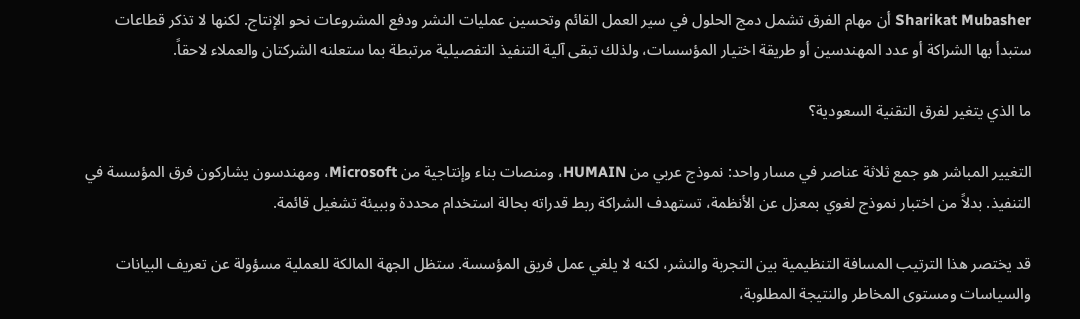Sharikat Mubasher أن مهام الفرق تشمل دمج الحلول في سير العمل القائم وتحسين عمليات النشر ودفع المشروعات نحو الإنتاج. لكنها لا تذكر قطاعات ستبدأ بها الشراكة أو عدد المهندسين أو طريقة اختيار المؤسسات، ولذلك تبقى آلية التنفيذ التفصيلية مرتبطة بما ستعلنه الشركتان والعملاء لاحقاً.

ما الذي يتغير لفرق التقنية السعودية؟

التغيير المباشر هو جمع ثلاثة عناصر في مسار واحد: نموذج عربي من HUMAIN، ومنصات بناء وإنتاجية من Microsoft، ومهندسون يشاركون فرق المؤسسة في التنفيذ. بدلاً من اختبار نموذج لغوي بمعزل عن الأنظمة، تستهدف الشراكة ربط قدراته بحالة استخدام محددة وببيئة تشغيل قائمة.

قد يختصر هذا الترتيب المسافة التنظيمية بين التجربة والنشر، لكنه لا يلغي عمل فريق المؤسسة. ستظل الجهة المالكة للعملية مسؤولة عن تعريف البيانات والسياسات ومستوى المخاطر والنتيجة المطلوبة،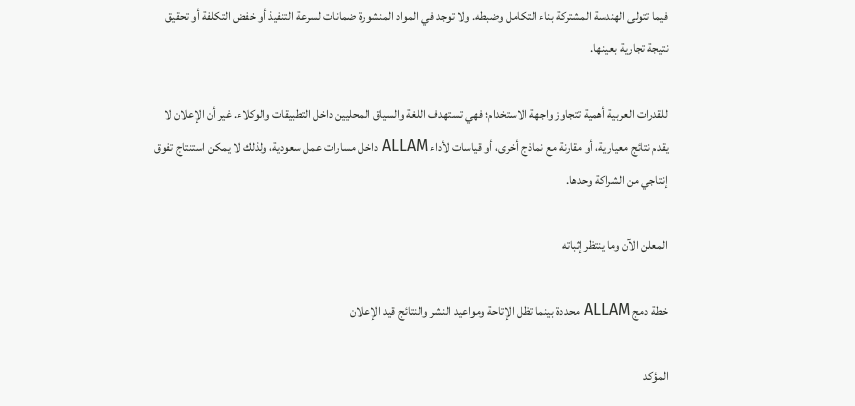فيما تتولى الهندسة المشتركة بناء التكامل وضبطه. ولا توجد في المواد المنشورة ضمانات لسرعة التنفيذ أو خفض التكلفة أو تحقيق نتيجة تجارية بعينها.

للقدرات العربية أهمية تتجاوز واجهة الاستخدام؛ فهي تستهدف اللغة والسياق المحليين داخل التطبيقات والوكلاء. غير أن الإعلان لا يقدم نتائج معيارية، أو مقارنة مع نماذج أخرى، أو قياسات لأداء ALLAM داخل مسارات عمل سعودية، ولذلك لا يمكن استنتاج تفوق إنتاجي من الشراكة وحدها.

المعلن الآن وما ينتظر إثباته

خطة دمج ALLAM محددة بينما تظل الإتاحة ومواعيد النشر والنتائج قيد الإعلان

المؤكد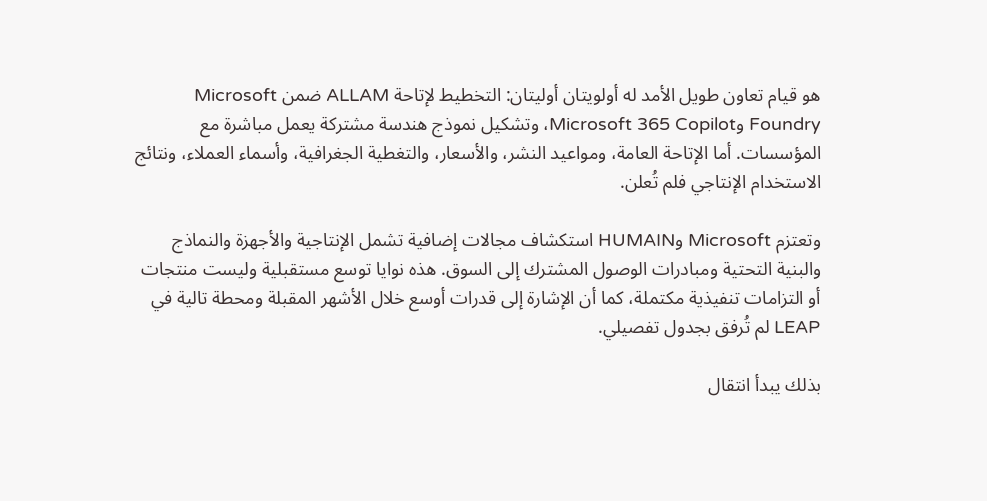هو قيام تعاون طويل الأمد له أولويتان أوليتان: التخطيط لإتاحة ALLAM ضمن Microsoft Foundry وMicrosoft 365 Copilot، وتشكيل نموذج هندسة مشتركة يعمل مباشرة مع المؤسسات. أما الإتاحة العامة، ومواعيد النشر، والأسعار، والتغطية الجغرافية، وأسماء العملاء، ونتائج الاستخدام الإنتاجي فلم تُعلن.

وتعتزم Microsoft وHUMAIN استكشاف مجالات إضافية تشمل الإنتاجية والأجهزة والنماذج والبنية التحتية ومبادرات الوصول المشترك إلى السوق. هذه نوايا توسع مستقبلية وليست منتجات أو التزامات تنفيذية مكتملة، كما أن الإشارة إلى قدرات أوسع خلال الأشهر المقبلة ومحطة تالية في LEAP لم تُرفق بجدول تفصيلي.

بذلك يبدأ انتقال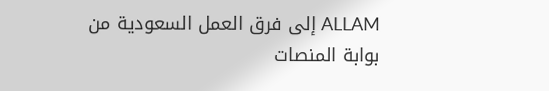ALLAM إلى فرق العمل السعودية من بوابة المنصات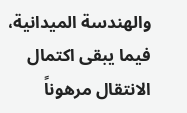والهندسة الميدانية، فيما يبقى اكتمال الانتقال مرهوناً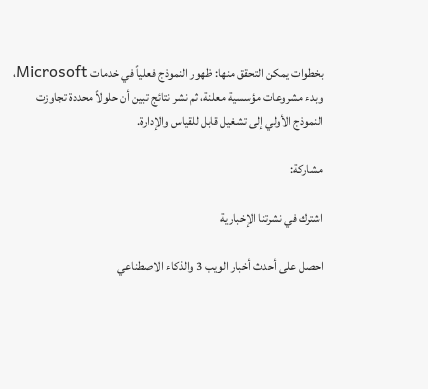بخطوات يمكن التحقق منها: ظهور النموذج فعلياً في خدمات Microsoft، وبدء مشروعات مؤسسية معلنة، ثم نشر نتائج تبين أن حلولاً محددة تجاوزت النموذج الأولي إلى تشغيل قابل للقياس والإدارة.

مشاركة:

اشترك في نشرتنا الإخبارية

احصل على أحدث أخبار الويب 3 والذكاء الاصطناعي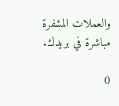والعملات المشفرة مباشرة في بريدك.

0